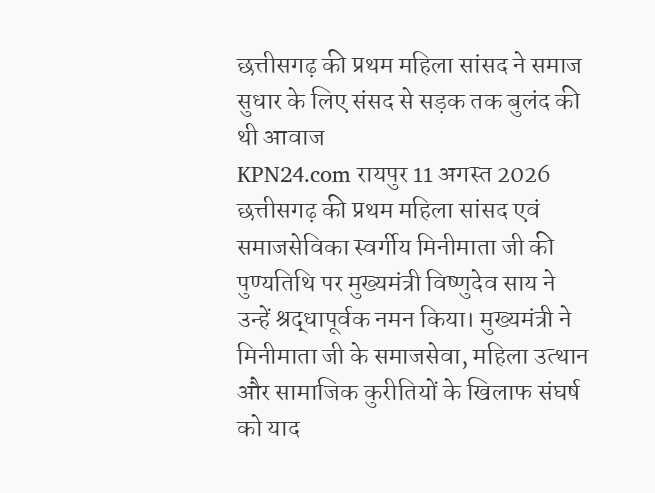छत्तीसगढ़ की प्रथम महिला सांसद ने समाज सुधार के लिए संसद से सड़क तक बुलंद की थी आवाज
KPN24.com रायपुर 11 अगस्त 2026
छत्तीसगढ़ की प्रथम महिला सांसद एवं समाजसेविका स्वर्गीय मिनीमाता जी की पुण्यतिथि पर मुख्यमंत्री विष्णुदेव साय ने उन्हें श्रद्धापूर्वक नमन किया। मुख्यमंत्री ने मिनीमाता जी के समाजसेवा, महिला उत्थान और सामाजिक कुरीतियों के खिलाफ संघर्ष को याद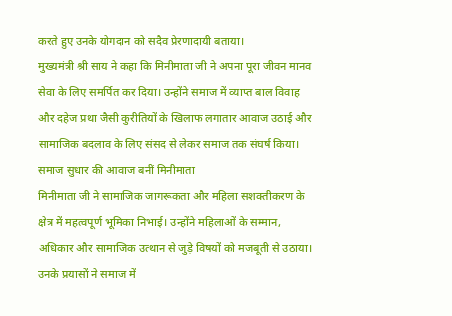करते हुए उनके योगदान को सदैव प्रेरणादायी बताया।
मुख्यमंत्री श्री साय ने कहा कि मिनीमाता जी ने अपना पूरा जीवन मानव सेवा के लिए समर्पित कर दिया। उन्होंने समाज में व्याप्त बाल विवाह और दहेज प्रथा जैसी कुरीतियों के खिलाफ लगातार आवाज उठाई और सामाजिक बदलाव के लिए संसद से लेकर समाज तक संघर्ष किया।
समाज सुधार की आवाज बनीं मिनीमाता
मिनीमाता जी ने सामाजिक जागरूकता और महिला सशक्तीकरण के क्षेत्र में महत्वपूर्ण भूमिका निभाई। उन्होंने महिलाओं के सम्मान, अधिकार और सामाजिक उत्थान से जुड़े विषयों को मजबूती से उठाया। उनके प्रयासों ने समाज में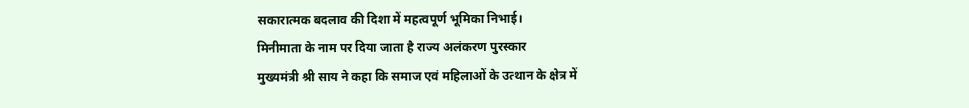सकारात्मक बदलाव की दिशा में महत्वपूर्ण भूमिका निभाई।
मिनीमाता के नाम पर दिया जाता है राज्य अलंकरण पुरस्कार
मुख्यमंत्री श्री साय ने कहा कि समाज एवं महिलाओं के उत्थान के क्षेत्र में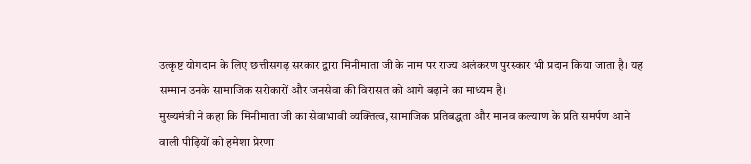उत्कृष्ट योगदान के लिए छत्तीसगढ़ सरकार द्वारा मिनीमाता जी के नाम पर राज्य अलंकरण पुरस्कार भी प्रदान किया जाता है। यह सम्मान उनके सामाजिक सरोकारों और जनसेवा की विरासत को आगे बढ़ाने का माध्यम है।
मुख्यमंत्री ने कहा कि मिनीमाता जी का सेवाभावी व्यक्तित्व, सामाजिक प्रतिबद्धता और मानव कल्याण के प्रति समर्पण आने वाली पीढ़ियों को हमेशा प्रेरणा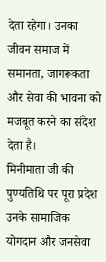देता रहेगा। उनका जीवन समाज में समानता, जागरूकता और सेवा की भावना को मजबूत करने का संदेश देता है।
मिनीमाता जी की पुण्यतिथि पर पूरा प्रदेश उनके सामाजिक योगदान और जनसेवा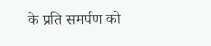के प्रति समर्पण को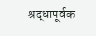श्रद्धापूर्वक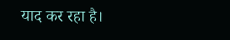याद कर रहा है।